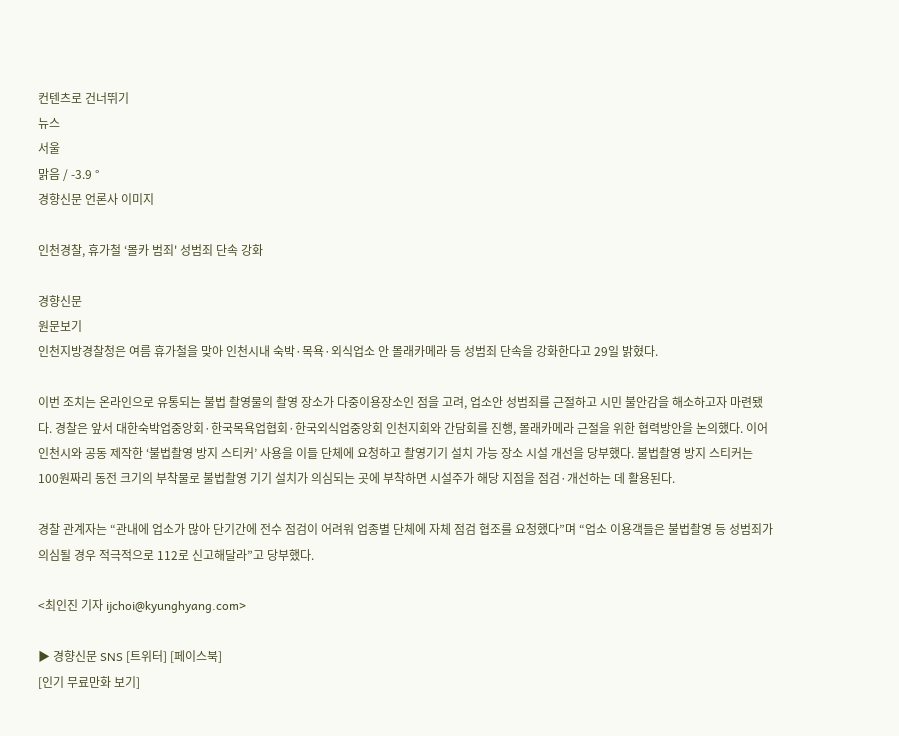컨텐츠로 건너뛰기
뉴스
서울
맑음 / -3.9 °
경향신문 언론사 이미지

인천경찰, 휴가철 ‘몰카 범죄' 성범죄 단속 강화

경향신문
원문보기
인천지방경찰청은 여름 휴가철을 맞아 인천시내 숙박·목욕·외식업소 안 몰래카메라 등 성범죄 단속을 강화한다고 29일 밝혔다.

이번 조치는 온라인으로 유통되는 불법 촬영물의 촬영 장소가 다중이용장소인 점을 고려, 업소안 성범죄를 근절하고 시민 불안감을 해소하고자 마련됐다. 경찰은 앞서 대한숙박업중앙회·한국목욕업협회·한국외식업중앙회 인천지회와 간담회를 진행, 몰래카메라 근절을 위한 협력방안을 논의했다. 이어 인천시와 공동 제작한 ‘불법촬영 방지 스티커’ 사용을 이들 단체에 요청하고 촬영기기 설치 가능 장소 시설 개선을 당부했다. 불법촬영 방지 스티커는 100원짜리 동전 크기의 부착물로 불법촬영 기기 설치가 의심되는 곳에 부착하면 시설주가 해당 지점을 점검·개선하는 데 활용된다.

경찰 관계자는 “관내에 업소가 많아 단기간에 전수 점검이 어려워 업종별 단체에 자체 점검 협조를 요청했다”며 “업소 이용객들은 불법촬영 등 성범죄가 의심될 경우 적극적으로 112로 신고해달라”고 당부했다.

<최인진 기자 ijchoi@kyunghyang.com>

▶ 경향신문 SNS [트위터] [페이스북]
[인기 무료만화 보기]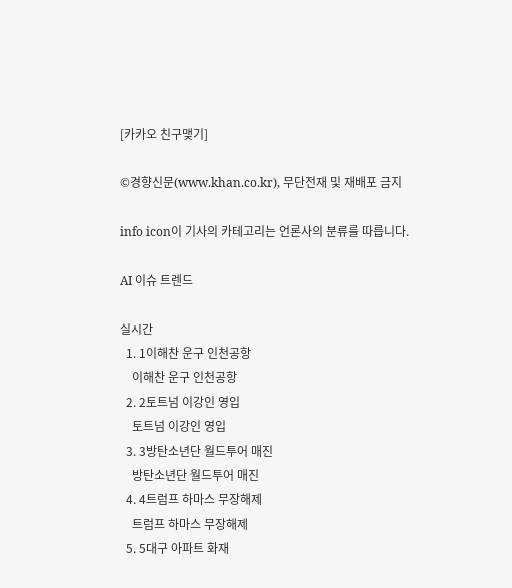[카카오 친구맺기]

©경향신문(www.khan.co.kr), 무단전재 및 재배포 금지

info icon이 기사의 카테고리는 언론사의 분류를 따릅니다.

AI 이슈 트렌드

실시간
  1. 1이해찬 운구 인천공항
    이해찬 운구 인천공항
  2. 2토트넘 이강인 영입
    토트넘 이강인 영입
  3. 3방탄소년단 월드투어 매진
    방탄소년단 월드투어 매진
  4. 4트럼프 하마스 무장해제
    트럼프 하마스 무장해제
  5. 5대구 아파트 화재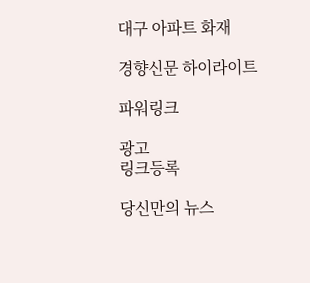대구 아파트 화재

경향신문 하이라이트

파워링크

광고
링크등록

당신만의 뉴스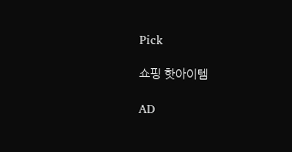Pick

쇼핑 핫아이템

AD